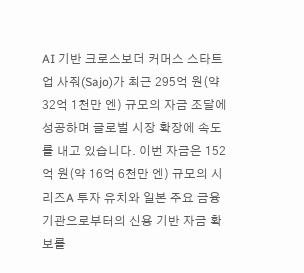AI 기반 크로스보더 커머스 스타트업 사줘(Sajo)가 최근 295억 원(약 32억 1천만 엔) 규모의 자금 조달에 성공하며 글로벌 시장 확장에 속도를 내고 있습니다. 이번 자금은 152억 원(약 16억 6천만 엔) 규모의 시리즈A 투자 유치와 일본 주요 금융기관으로부터의 신용 기반 자금 확보를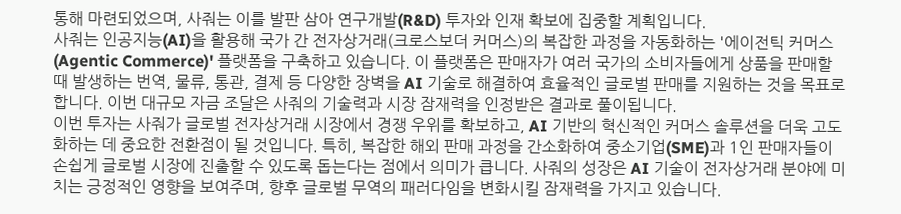통해 마련되었으며, 사줘는 이를 발판 삼아 연구개발(R&D) 투자와 인재 확보에 집중할 계획입니다.
사줘는 인공지능(AI)을 활용해 국가 간 전자상거래(크로스보더 커머스)의 복잡한 과정을 자동화하는 '에이전틱 커머스(Agentic Commerce)' 플랫폼을 구축하고 있습니다. 이 플랫폼은 판매자가 여러 국가의 소비자들에게 상품을 판매할 때 발생하는 번역, 물류, 통관, 결제 등 다양한 장벽을 AI 기술로 해결하여 효율적인 글로벌 판매를 지원하는 것을 목표로 합니다. 이번 대규모 자금 조달은 사줘의 기술력과 시장 잠재력을 인정받은 결과로 풀이됩니다.
이번 투자는 사줘가 글로벌 전자상거래 시장에서 경쟁 우위를 확보하고, AI 기반의 혁신적인 커머스 솔루션을 더욱 고도화하는 데 중요한 전환점이 될 것입니다. 특히, 복잡한 해외 판매 과정을 간소화하여 중소기업(SME)과 1인 판매자들이 손쉽게 글로벌 시장에 진출할 수 있도록 돕는다는 점에서 의미가 큽니다. 사줘의 성장은 AI 기술이 전자상거래 분야에 미치는 긍정적인 영향을 보여주며, 향후 글로벌 무역의 패러다임을 변화시킬 잠재력을 가지고 있습니다.